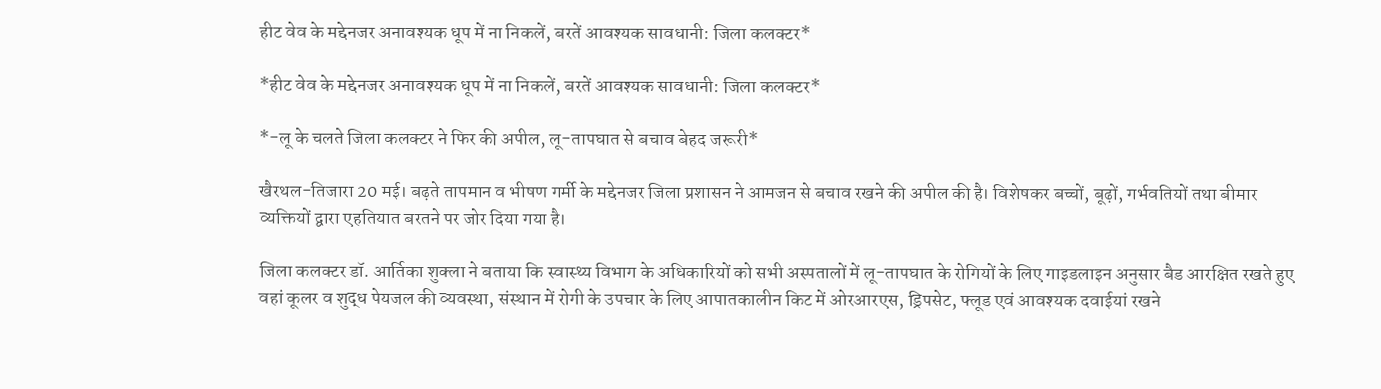हीट वेव के मद्देनजर अनावश्यक धूप में ना निकलें, बरतें आवश्यक सावधानी: जिला कलक्टर*

*हीट वेव के मद्देनजर अनावश्यक धूप में ना निकलें, बरतें आवश्यक सावधानी: जिला कलक्टर*

*-लू के चलते जिला कलक्टर ने फिर की अपील, लू-तापघात से बचाव बेहद जरूरी*

खैरथल-तिजारा 20 मई। बढ़ते तापमान व भीषण गर्मी के मद्देनजर जिला प्रशासन ने आमजन से बचाव रखने की अपील की है। विशेषकर बच्चों, बूढ़ों, गर्भवतियों तथा बीमार व्यक्तियों द्वारा एहतियात बरतने पर जोर दिया गया है।

जिला कलक्टर डॉ. आर्तिका शुक्ला ने बताया कि स्वास्थ्य विभाग के अधिकारियों को सभी अस्पतालों में लू-तापघात के रोगियों के लिए गाइडलाइन अनुसार बैड आरक्षित रखते हुए वहां कूलर व शुद्ध पेयजल की व्यवस्था, संस्थान में रोगी के उपचार के लिए आपातकालीन किट में ओरआरएस, ड्रिपसेट, फ्लूड एवं आवश्यक दवाईयां रखने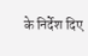के निर्देश दिए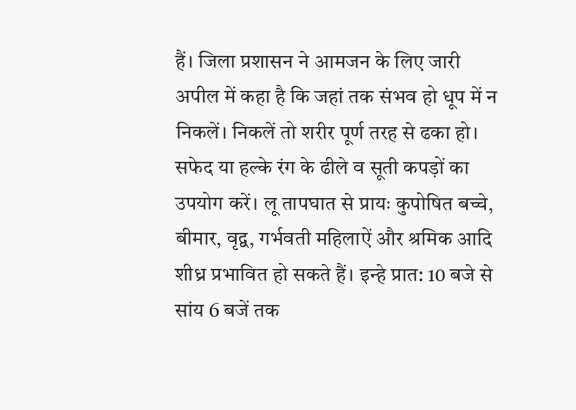हैं। जिला प्रशासन ने आमजन के लिए जारी अपील में कहा है कि जहां तक संभव हो धूप में न निकलें। निकलें तो शरीर पूर्ण तरह से ढका हो। सफेद या हल्के रंग के ढीले व सूती कपड़ों का उपयोग करें। लू तापघात से प्रायः कुपोषित बच्चे, बीमार, वृद्व, गर्भवती महिलाऐं और श्रमिक आदि शीध्र प्रभावित हो सकते हैं। इन्हे प्रात: 10 बजे से सांय 6 बजें तक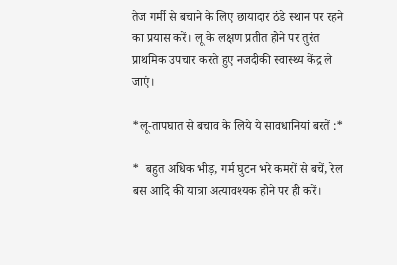तेज गर्मी से बचाने के लिए छायादार ठंडे स्थान पर रहने का प्रयास करें। लू के लक्षण प्रतीत होने पर तुरंत प्राथमिक उपचार करते हुए नजदीकी स्वास्थ्य केंद्र ले जाएं।

*लू-तापघात से बचाव के लिये ये सावधानियां बरतें :*

*  बहुत अधिक भीड़, गर्म घुटन भरे कमरों से बचें, रेल बस आदि की यात्रा अत्यावश्यक होने पर ही करें।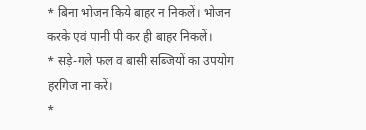* बिना भोजन किये बाहर न निकलें। भोजन करके एवं पानी पी कर ही बाहर निकलें।
* सड़े-गले फल व बासी सब्जियों का उपयोग हरगिज ना करें।
*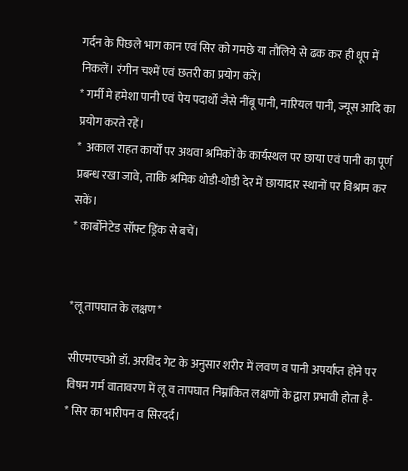गर्दन के पिछले भाग कान एवं सिर को गमछे या तौलिये से ढक कर ही धूप में निकलें। रंगीन चश्में एवं छतरी का प्रयोग करें।
* गर्मी मे हमेशा पानी एवं पेय पदार्थो जैसे नींबू पानी, नारियल पानी, ज्यूस आदि का प्रयोग करते रहें।
*  अकाल राहत कार्यों पर अथवा श्रमिकों के कार्यस्थल पर छाया एवं पानी का पूर्ण प्रबन्ध रखा जावे, ताकि श्रमिक थोडी-थोडी देर में छायादार स्थानों पर विश्राम कर सकें।
* कार्बोनेटेड सॉफ्ट ड्रिंक से बचें।


*लू तापघात के लक्षण*

सीएमएचओ डॉ. अरविंद गेट के अनुसार शरीर में लवण व पानी अपर्याप्त होने पर विषम गर्म वातावरण में लू व तापघात निम्नांकित लक्षणों के द्वारा प्रभावी होता है-
* सिर का भारीपन व सिरदर्द।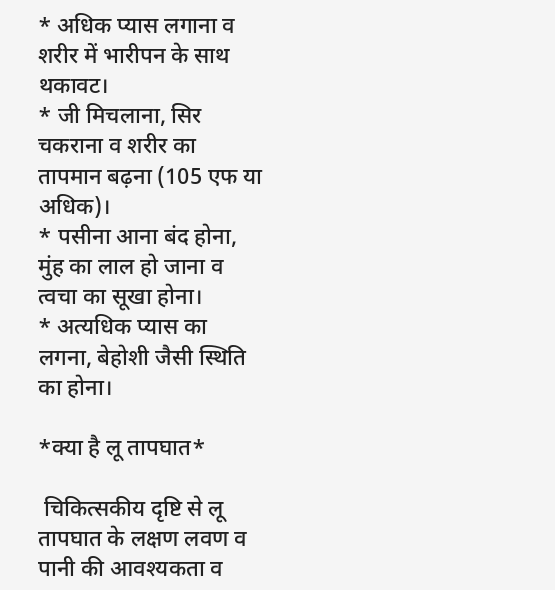* अधिक प्यास लगाना व शरीर में भारीपन के साथ थकावट।
* जी मिचलाना, सिर चकराना व शरीर का तापमान बढ़ना (105 एफ या अधिक)।
* पसीना आना बंद होना, मुंह का लाल हो जाना व त्वचा का सूखा होना।
* अत्यधिक प्यास का लगना, बेहोशी जैसी स्थिति का होना।

*क्या है लू तापघात*

 चिकित्सकीय दृष्टि से लू तापघात के लक्षण लवण व पानी की आवश्यकता व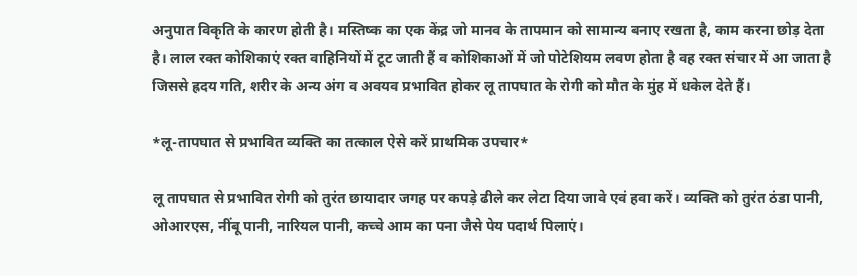अनुपात विकृति के कारण होती है। मस्तिष्क का एक केंद्र जो मानव के तापमान को सामान्य बनाए रखता है, काम करना छोड़ देता है। लाल रक्त कोशिकाएं रक्त वाहिनियों में टूट जाती हैं व कोशिकाओं में जो पोटेशियम लवण होता है वह रक्त संचार में आ जाता है जिससे ह्रदय गति, शरीर के अन्य अंग व अवयव प्रभावित होकर लू तापघात के रोगी को मौत के मुंह में धकेल देते हैं।

*लू-तापघात से प्रभावित व्यक्ति का तत्काल ऐसे करें प्राथमिक उपचार*

लू तापघात से प्रभावित रोगी को तुरंत छायादार जगह पर कपड़े ढीले कर लेटा दिया जावे एवं हवा करें। व्यक्ति को तुरंत ठंडा पानी, ओआरएस, नींबू पानी, नारियल पानी, कच्चे आम का पना जैसे पेय पदार्थ पिलाएं।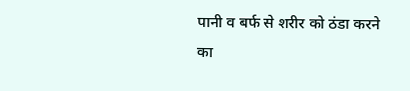पानी व बर्फ से शरीर को ठंडा करने का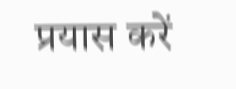प्रयास करें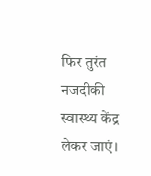फिर तुरंत नजदीकी स्वास्थ्य केंद्र लेकर जाएं।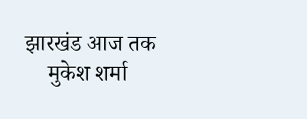झारखंड आज तक
    मुकेश शर्मा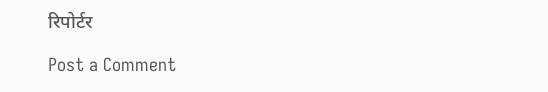रिपोर्टर

Post a Comment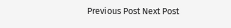Previous Post Next Post